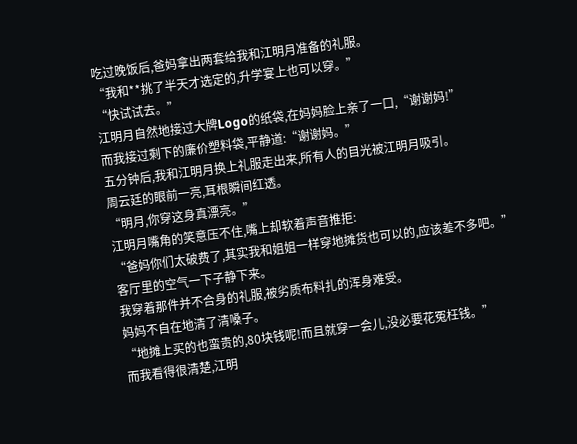吃过晚饭后,爸妈拿出两套给我和江明月准备的礼服。
“我和**挑了半天才选定的,升学宴上也可以穿。”
“快试试去。”
江明月自然地接过大牌Logo的纸袋,在妈妈脸上亲了一口,“谢谢妈!”
而我接过剩下的廉价塑料袋,平静道:“谢谢妈。”
五分钟后,我和江明月换上礼服走出来,所有人的目光被江明月吸引。
周云廷的眼前一亮,耳根瞬间红透。
“明月,你穿这身真漂亮。”
江明月嘴角的笑意压不住,嘴上却软着声音推拒:
“爸妈你们太破费了,其实我和姐姐一样穿地摊货也可以的,应该差不多吧。”
客厅里的空气一下子静下来。
我穿着那件并不合身的礼服,被劣质布料扎的浑身难受。
妈妈不自在地清了清嗓子。
“地摊上买的也蛮贵的,80块钱呢!而且就穿一会儿,没必要花冤枉钱。”
而我看得很清楚,江明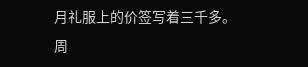月礼服上的价签写着三千多。
周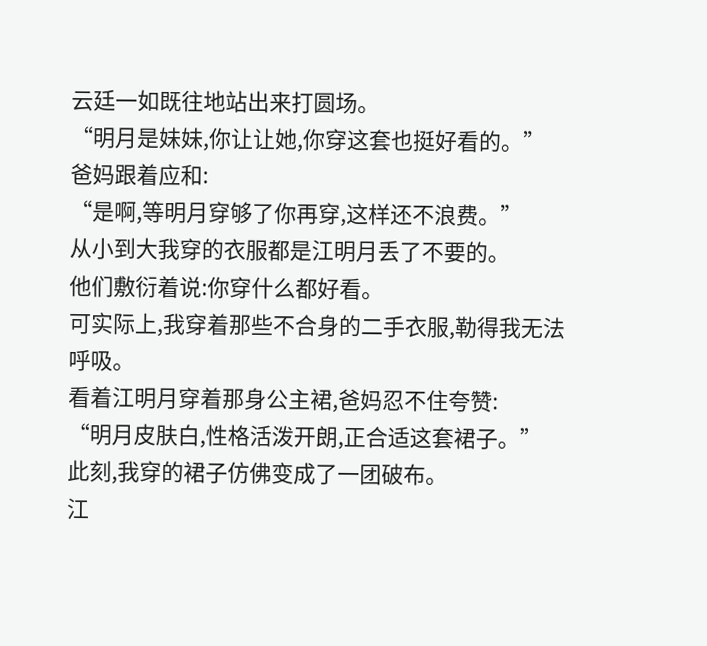云廷一如既往地站出来打圆场。
“明月是妹妹,你让让她,你穿这套也挺好看的。”
爸妈跟着应和:
“是啊,等明月穿够了你再穿,这样还不浪费。”
从小到大我穿的衣服都是江明月丢了不要的。
他们敷衍着说:你穿什么都好看。
可实际上,我穿着那些不合身的二手衣服,勒得我无法呼吸。
看着江明月穿着那身公主裙,爸妈忍不住夸赞:
“明月皮肤白,性格活泼开朗,正合适这套裙子。”
此刻,我穿的裙子仿佛变成了一团破布。
江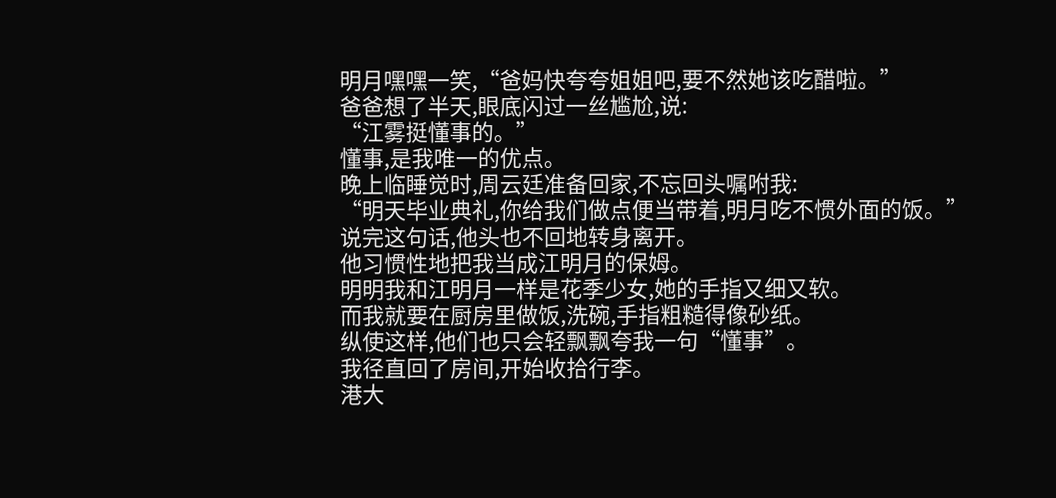明月嘿嘿一笑,“爸妈快夸夸姐姐吧,要不然她该吃醋啦。”
爸爸想了半天,眼底闪过一丝尴尬,说:
“江雾挺懂事的。”
懂事,是我唯一的优点。
晚上临睡觉时,周云廷准备回家,不忘回头嘱咐我:
“明天毕业典礼,你给我们做点便当带着,明月吃不惯外面的饭。”
说完这句话,他头也不回地转身离开。
他习惯性地把我当成江明月的保姆。
明明我和江明月一样是花季少女,她的手指又细又软。
而我就要在厨房里做饭,洗碗,手指粗糙得像砂纸。
纵使这样,他们也只会轻飘飘夸我一句“懂事”。
我径直回了房间,开始收拾行李。
港大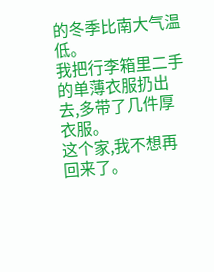的冬季比南大气温低。
我把行李箱里二手的单薄衣服扔出去,多带了几件厚衣服。
这个家,我不想再回来了。